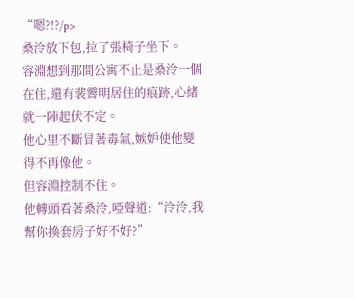“嗯?!?/p>
桑泠放下包,拉了張椅子坐下。
容淵想到那間公寓不止是桑泠一個在住,還有裴霽明居住的痕跡,心緒就一陣起伏不定。
他心里不斷冒著毒氣,嫉妒使他變得不再像他。
但容淵控制不住。
他轉頭看著桑泠,啞聲道:“泠泠,我幫你換套房子好不好?”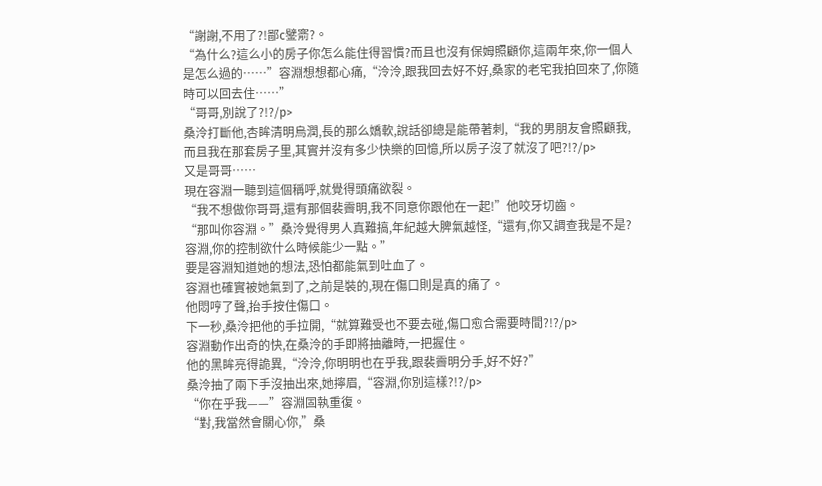“謝謝,不用了?!鄙c鐾窬?。
“為什么?這么小的房子你怎么能住得習慣?而且也沒有保姆照顧你,這兩年來,你一個人是怎么過的……”容淵想想都心痛,“泠泠,跟我回去好不好,桑家的老宅我拍回來了,你隨時可以回去住……”
“哥哥,別說了?!?/p>
桑泠打斷他,杏眸清明烏潤,長的那么嬌軟,說話卻總是能帶著刺,“我的男朋友會照顧我,而且我在那套房子里,其實并沒有多少快樂的回憶,所以房子沒了就沒了吧?!?/p>
又是哥哥……
現在容淵一聽到這個稱呼,就覺得頭痛欲裂。
“我不想做你哥哥,還有那個裴霽明,我不同意你跟他在一起!”他咬牙切齒。
“那叫你容淵。”桑泠覺得男人真難搞,年紀越大脾氣越怪,“還有,你又調查我是不是?容淵,你的控制欲什么時候能少一點。”
要是容淵知道她的想法,恐怕都能氣到吐血了。
容淵也確實被她氣到了,之前是裝的,現在傷口則是真的痛了。
他悶哼了聲,抬手按住傷口。
下一秒,桑泠把他的手拉開,“就算難受也不要去碰,傷口愈合需要時間?!?/p>
容淵動作出奇的快,在桑泠的手即將抽離時,一把握住。
他的黑眸亮得詭異,“泠泠,你明明也在乎我,跟裴霽明分手,好不好?”
桑泠抽了兩下手沒抽出來,她擰眉,“容淵,你別這樣?!?/p>
“你在乎我——”容淵固執重復。
“對,我當然會關心你,”桑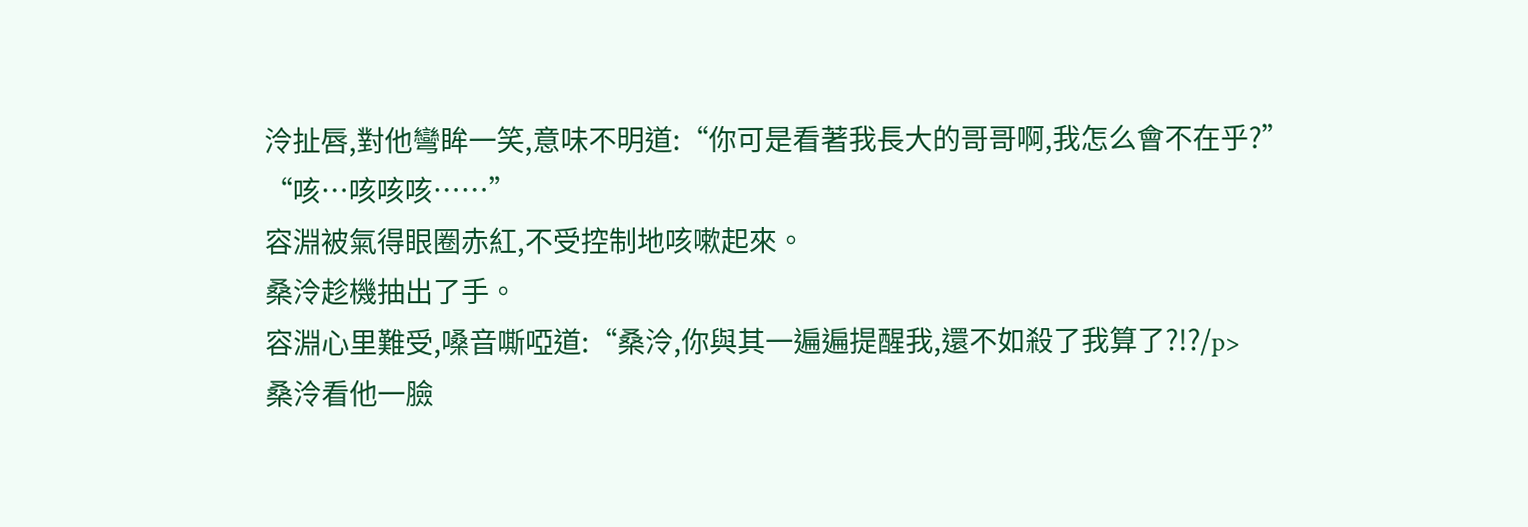泠扯唇,對他彎眸一笑,意味不明道:“你可是看著我長大的哥哥啊,我怎么會不在乎?”
“咳…咳咳咳……”
容淵被氣得眼圈赤紅,不受控制地咳嗽起來。
桑泠趁機抽出了手。
容淵心里難受,嗓音嘶啞道:“桑泠,你與其一遍遍提醒我,還不如殺了我算了?!?/p>
桑泠看他一臉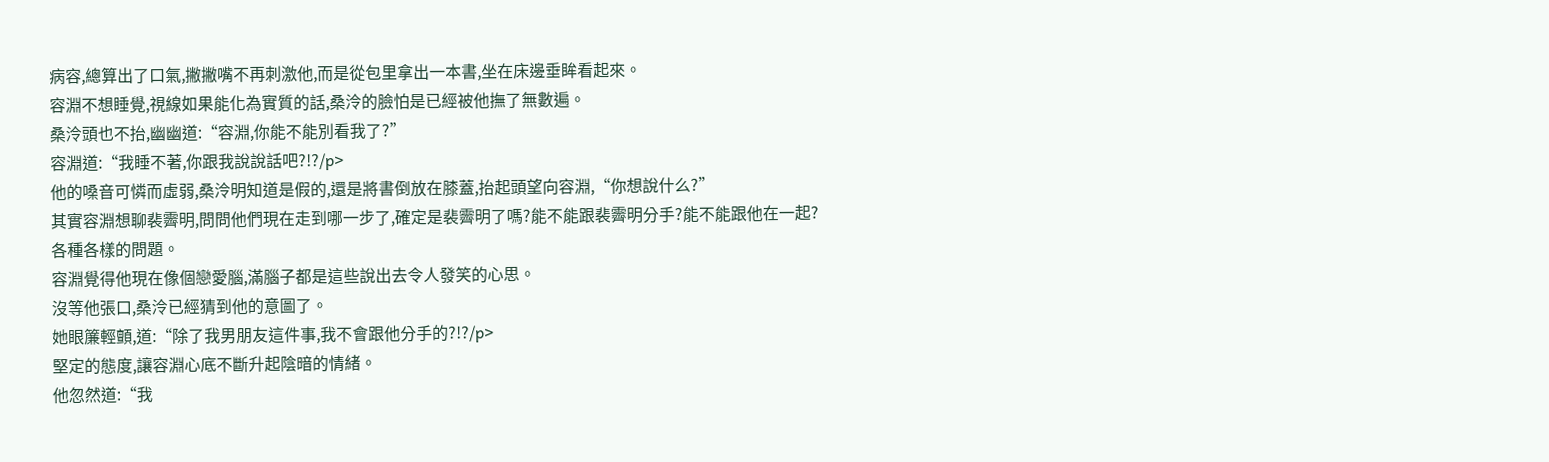病容,總算出了口氣,撇撇嘴不再刺激他,而是從包里拿出一本書,坐在床邊垂眸看起來。
容淵不想睡覺,視線如果能化為實質的話,桑泠的臉怕是已經被他撫了無數遍。
桑泠頭也不抬,幽幽道:“容淵,你能不能別看我了?”
容淵道:“我睡不著,你跟我說說話吧?!?/p>
他的嗓音可憐而虛弱,桑泠明知道是假的,還是將書倒放在膝蓋,抬起頭望向容淵,“你想說什么?”
其實容淵想聊裴霽明,問問他們現在走到哪一步了,確定是裴霽明了嗎?能不能跟裴霽明分手?能不能跟他在一起?
各種各樣的問題。
容淵覺得他現在像個戀愛腦,滿腦子都是這些說出去令人發笑的心思。
沒等他張口,桑泠已經猜到他的意圖了。
她眼簾輕顫,道:“除了我男朋友這件事,我不會跟他分手的?!?/p>
堅定的態度,讓容淵心底不斷升起陰暗的情緒。
他忽然道:“我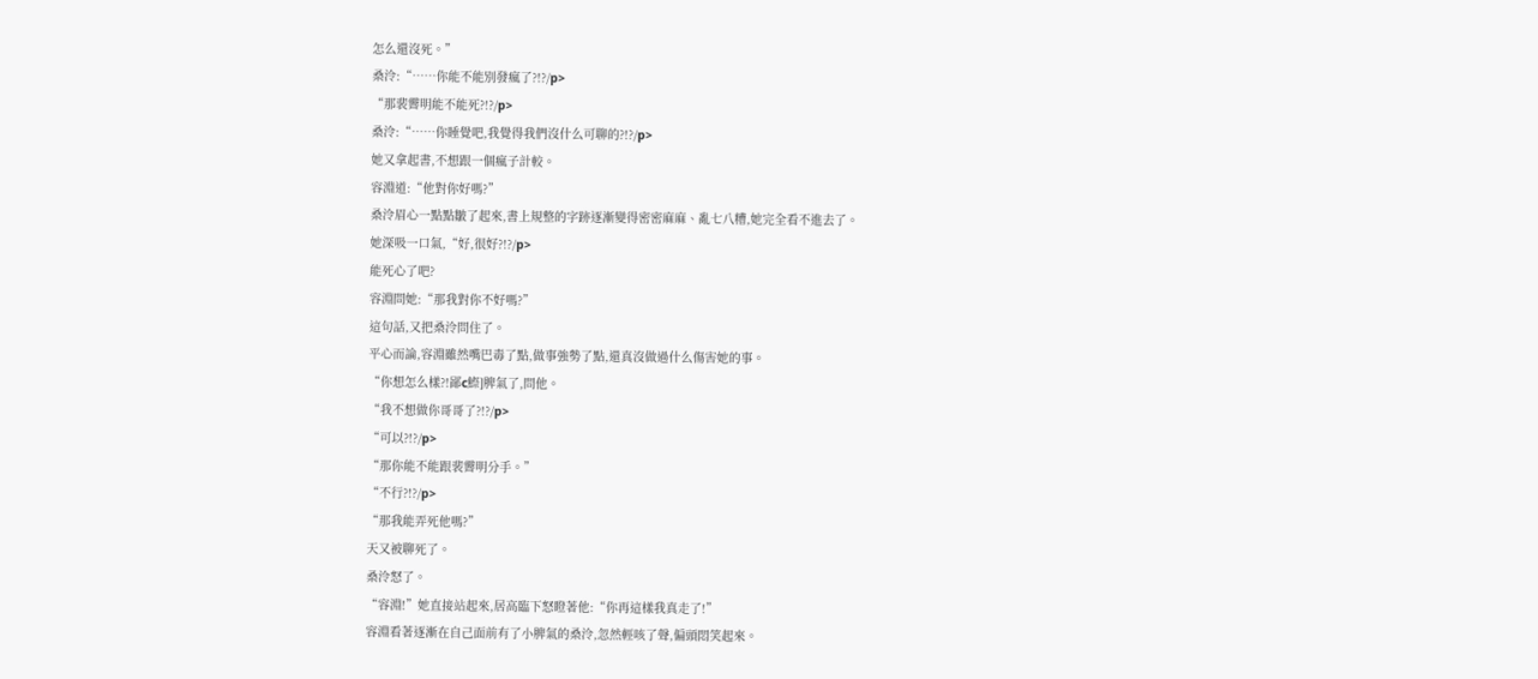怎么還沒死。”
桑泠:“……你能不能別發瘋了?!?/p>
“那裴霽明能不能死?!?/p>
桑泠:“……你睡覺吧,我覺得我們沒什么可聊的?!?/p>
她又拿起書,不想跟一個瘋子計較。
容淵道:“他對你好嗎?”
桑泠眉心一點點皺了起來,書上規整的字跡逐漸變得密密麻麻、亂七八糟,她完全看不進去了。
她深吸一口氣,“好,很好?!?/p>
能死心了吧?
容淵問她:“那我對你不好嗎?”
這句話,又把桑泠問住了。
平心而論,容淵雖然嘴巴毒了點,做事強勢了點,還真沒做過什么傷害她的事。
“你想怎么樣?!鄙c鰶]脾氣了,問他。
“我不想做你哥哥了?!?/p>
“可以?!?/p>
“那你能不能跟裴霽明分手。”
“不行?!?/p>
“那我能弄死他嗎?”
天又被聊死了。
桑泠怒了。
“容淵!”她直接站起來,居高臨下怒瞪著他:“你再這樣我真走了!”
容淵看著逐漸在自己面前有了小脾氣的桑泠,忽然輕咳了聲,偏頭悶笑起來。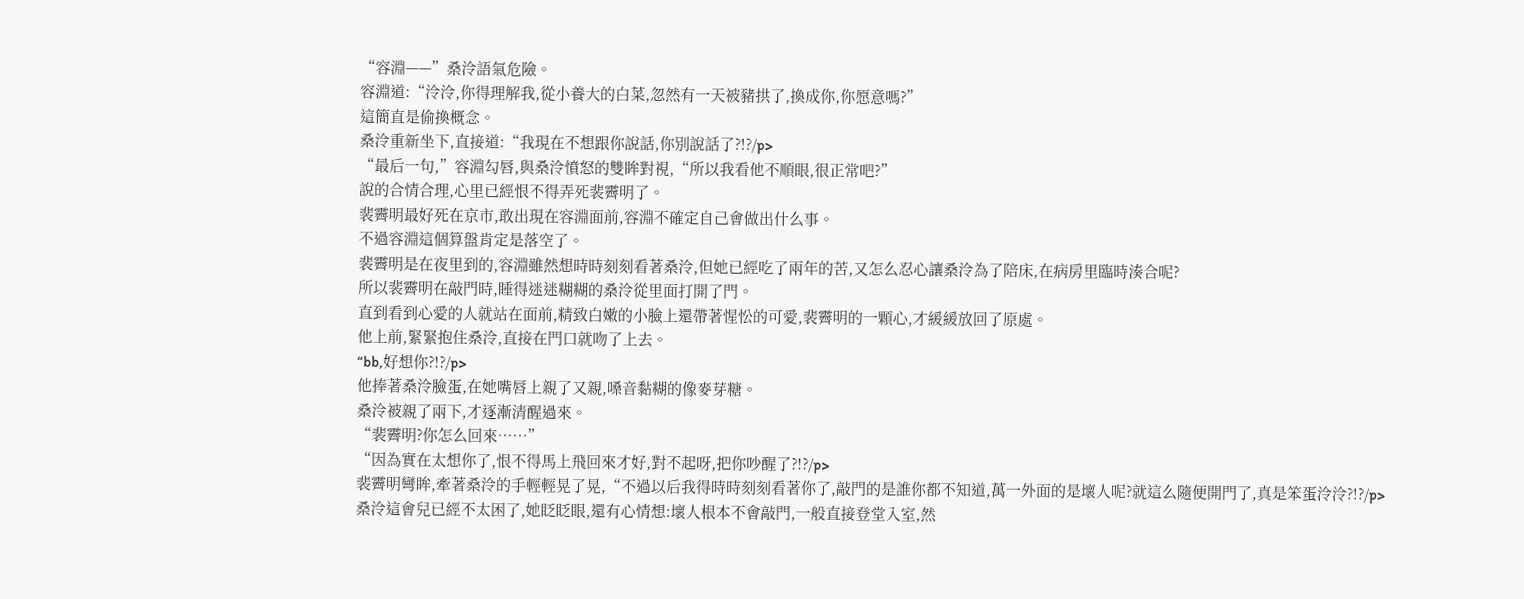“容淵——”桑泠語氣危險。
容淵道:“泠泠,你得理解我,從小養大的白菜,忽然有一天被豬拱了,換成你,你愿意嗎?”
這簡直是偷換概念。
桑泠重新坐下,直接道:“我現在不想跟你說話,你別說話了?!?/p>
“最后一句,”容淵勾唇,與桑泠憤怒的雙眸對視,“所以我看他不順眼,很正常吧?”
說的合情合理,心里已經恨不得弄死裴霽明了。
裴霽明最好死在京市,敢出現在容淵面前,容淵不確定自己會做出什么事。
不過容淵這個算盤肯定是落空了。
裴霽明是在夜里到的,容淵雖然想時時刻刻看著桑泠,但她已經吃了兩年的苦,又怎么忍心讓桑泠為了陪床,在病房里臨時湊合呢?
所以裴霽明在敲門時,睡得迷迷糊糊的桑泠從里面打開了門。
直到看到心愛的人就站在面前,精致白嫩的小臉上還帶著惺忪的可愛,裴霽明的一顆心,才緩緩放回了原處。
他上前,緊緊抱住桑泠,直接在門口就吻了上去。
“bb,好想你?!?/p>
他捧著桑泠臉蛋,在她嘴唇上親了又親,嗓音黏糊的像麥芽糖。
桑泠被親了兩下,才逐漸清醒過來。
“裴霽明?你怎么回來……”
“因為實在太想你了,恨不得馬上飛回來才好,對不起呀,把你吵醒了?!?/p>
裴霽明彎眸,牽著桑泠的手輕輕晃了晃,“不過以后我得時時刻刻看著你了,敲門的是誰你都不知道,萬一外面的是壞人呢?就這么隨便開門了,真是笨蛋泠泠?!?/p>
桑泠這會兒已經不太困了,她眨眨眼,還有心情想:壞人根本不會敲門,一般直接登堂入室,然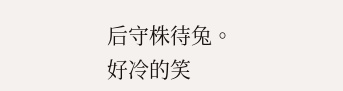后守株待兔。
好冷的笑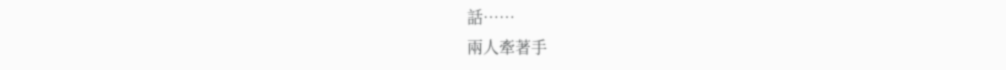話……
兩人牽著手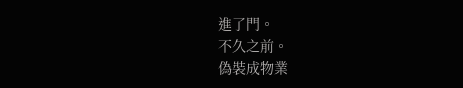進了門。
不久之前。
偽裝成物業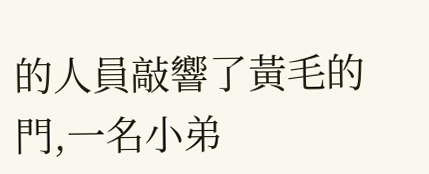的人員敲響了黃毛的門,一名小弟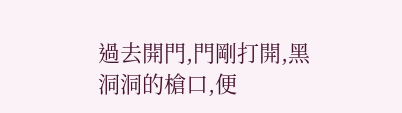過去開門,門剛打開,黑洞洞的槍口,便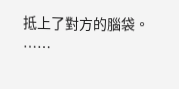抵上了對方的腦袋。
……